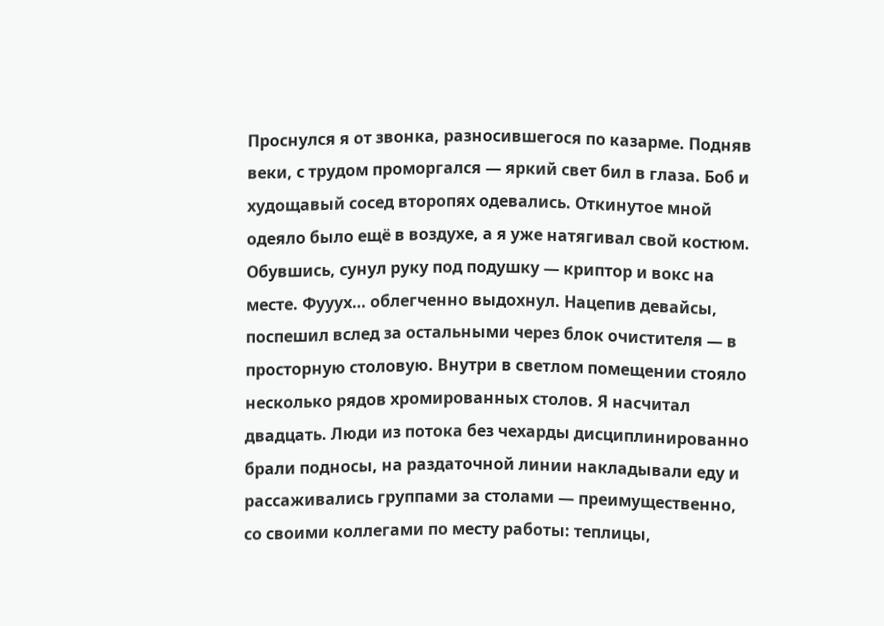Проснулся я от звонка, разносившегося по казарме. Подняв веки, с трудом проморгался — яркий свет бил в глаза. Боб и худощавый сосед второпях одевались. Откинутое мной одеяло было ещё в воздухе, а я уже натягивал свой костюм. Обувшись, сунул руку под подушку — криптор и вокс на месте. Фууух… облегченно выдохнул. Нацепив девайсы, поспешил вслед за остальными через блок очистителя — в просторную столовую. Внутри в светлом помещении стояло несколько рядов хромированных столов. Я насчитал двадцать. Люди из потока без чехарды дисциплинированно брали подносы, на раздаточной линии накладывали еду и рассаживались группами за столами — преимущественно, со своими коллегами по месту работы: теплицы,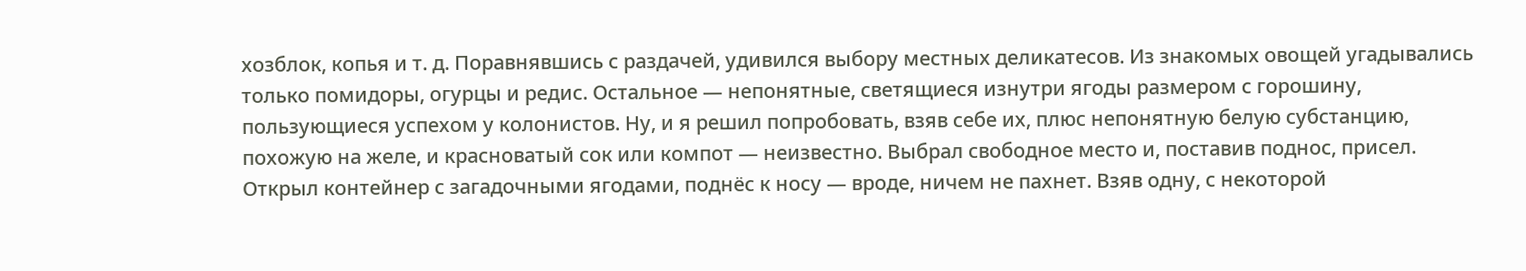хозблок, копья и т. д. Поравнявшись с раздачей, удивился выбору местных деликатесов. Из знакомых овощей угадывались только помидоры, огурцы и редис. Остальное — непонятные, светящиеся изнутри ягоды размером с горошину, пользующиеся успехом у колонистов. Ну, и я решил попробовать, взяв себе их, плюс непонятную белую субстанцию, похожую на желе, и красноватый сок или компот — неизвестно. Выбрал свободное место и, поставив поднос, присел. Открыл контейнер с загадочными ягодами, поднёс к носу — вроде, ничем не пахнет. Взяв одну, с некоторой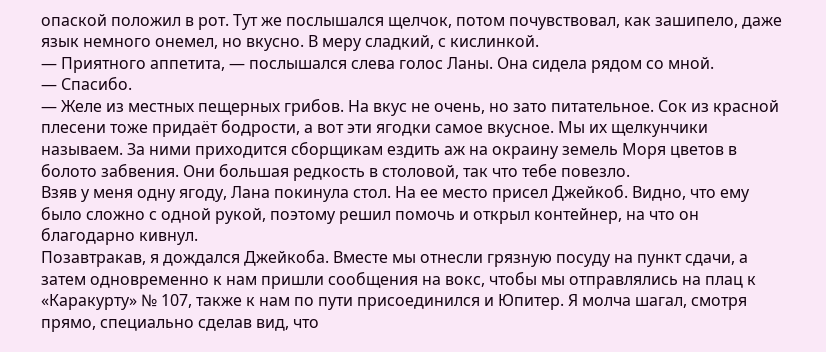опаской положил в рот. Тут же послышался щелчок, потом почувствовал, как зашипело, даже язык немного онемел, но вкусно. В меру сладкий, с кислинкой.
— Приятного аппетита, — послышался слева голос Ланы. Она сидела рядом со мной.
— Спасибо.
— Желе из местных пещерных грибов. На вкус не очень, но зато питательное. Сок из красной плесени тоже придаёт бодрости, а вот эти ягодки самое вкусное. Мы их щелкунчики называем. За ними приходится сборщикам ездить аж на окраину земель Моря цветов в болото забвения. Они большая редкость в столовой, так что тебе повезло.
Взяв у меня одну ягоду, Лана покинула стол. На ее место присел Джейкоб. Видно, что ему было сложно с одной рукой, поэтому решил помочь и открыл контейнер, на что он благодарно кивнул.
Позавтракав, я дождался Джейкоба. Вместе мы отнесли грязную посуду на пункт сдачи, а затем одновременно к нам пришли сообщения на вокс, чтобы мы отправлялись на плац к «Каракурту» № 107, также к нам по пути присоединился и Юпитер. Я молча шагал, смотря прямо, специально сделав вид, что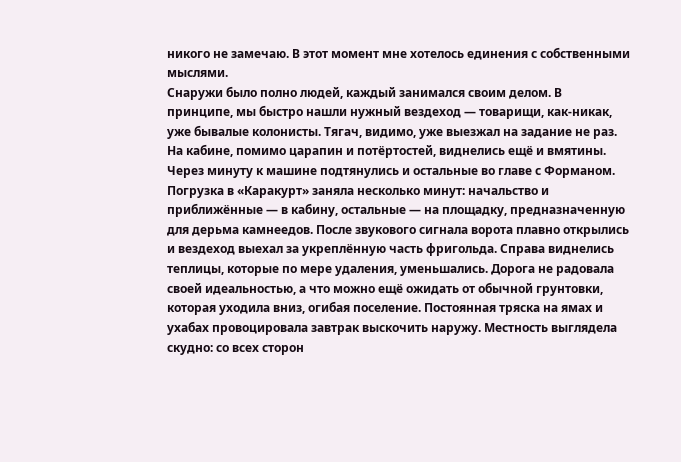никого не замечаю. В этот момент мне хотелось единения с собственными мыслями.
Снаружи было полно людей, каждый занимался своим делом. В принципе, мы быстро нашли нужный вездеход — товарищи, как-никак, уже бывалые колонисты. Тягач, видимо, уже выезжал на задание не раз. На кабине, помимо царапин и потёртостей, виднелись ещё и вмятины. Через минуту к машине подтянулись и остальные во главе с Форманом. Погрузка в «Каракурт» заняла несколько минут: начальство и приближённые — в кабину, остальные — на площадку, предназначенную для дерьма камнеедов. После звукового сигнала ворота плавно открылись и вездеход выехал за укреплённую часть фригольда. Справа виднелись теплицы, которые по мере удаления, уменьшались. Дорога не радовала своей идеальностью, а что можно ещё ожидать от обычной грунтовки, которая уходила вниз, огибая поселение. Постоянная тряска на ямах и ухабах провоцировала завтрак выскочить наружу. Местность выглядела скудно: со всех сторон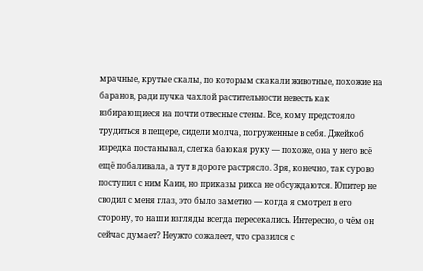мрачные, крутые скалы, по которым скакали животные, похожие на баранов, ради пучка чахлой растительности невесть как взбирающиеся на почти отвесные стены. Все, кому предстояло трудиться в пещере, сидели молча, погруженные в себя. Джейкоб изредка постанывал, слегка баюкая руку — похоже, она у него всё ещё побаливала, а тут в дороге растрясло. Зря, конечно, так сурово поступил с ним Каин, но приказы рикса не обсуждаются. Юпитер не сводил с меня глаз, это было заметно — когда я смотрел в его сторону, то наши взгляды всегда пересекались. Интересно, о чём он сейчас думает? Неужто сожалеет, что сразился с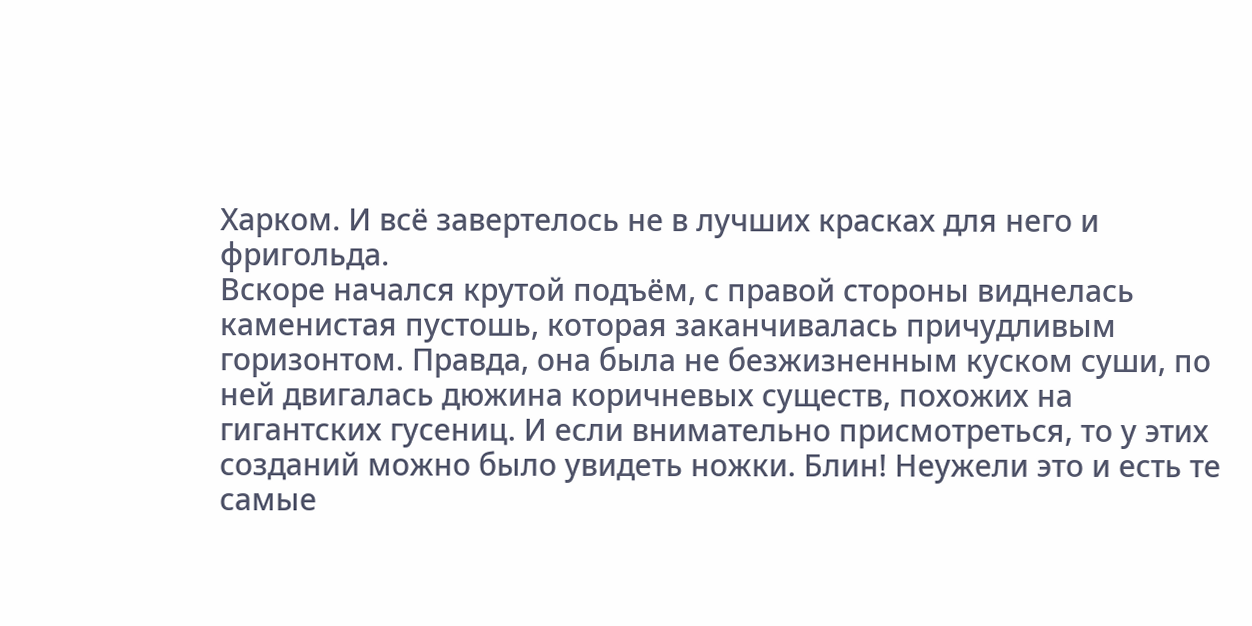Харком. И всё завертелось не в лучших красках для него и фригольда.
Вскоре начался крутой подъём, с правой стороны виднелась каменистая пустошь, которая заканчивалась причудливым горизонтом. Правда, она была не безжизненным куском суши, по ней двигалась дюжина коричневых существ, похожих на гигантских гусениц. И если внимательно присмотреться, то у этих созданий можно было увидеть ножки. Блин! Неужели это и есть те самые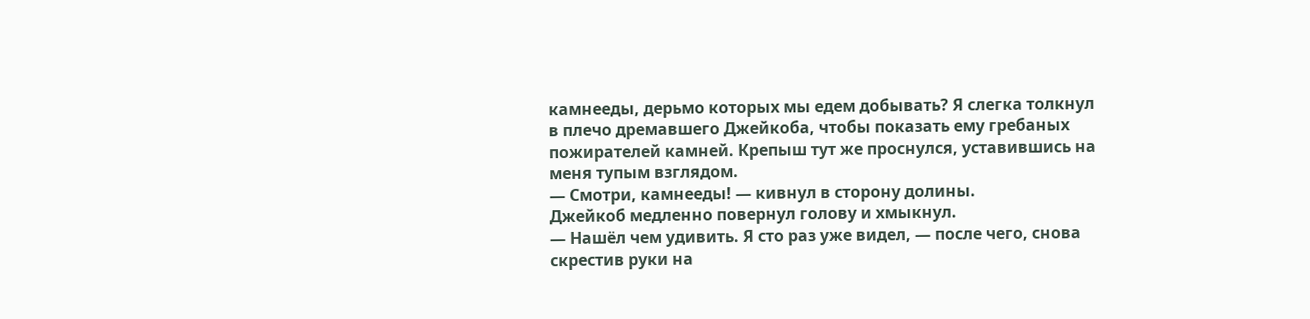камнееды, дерьмо которых мы едем добывать? Я слегка толкнул в плечо дремавшего Джейкоба, чтобы показать ему гребаных пожирателей камней. Крепыш тут же проснулся, уставившись на меня тупым взглядом.
— Смотри, камнееды! — кивнул в сторону долины.
Джейкоб медленно повернул голову и хмыкнул.
— Нашёл чем удивить. Я сто раз уже видел, — после чего, снова скрестив руки на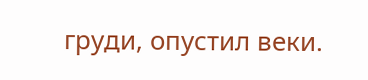груди, опустил веки.